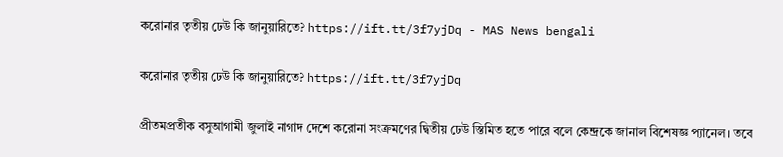করোনার তৃতীয় ঢেউ কি জানুয়ারিতে? https://ift.tt/3f7yjDq - MAS News bengali

করোনার তৃতীয় ঢেউ কি জানুয়ারিতে? https://ift.tt/3f7yjDq

প্রীতমপ্রতীক বসুআগামী জুলাই নাগাদ দেশে করোনা সংক্রমণের দ্বিতীয় ঢেউ স্তিমিত হতে পারে বলে কেন্দ্রকে জানাল বিশেষজ্ঞ প্যানেল। তবে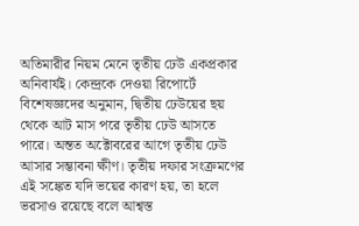অতিমারীর নিয়ম মেনে তৃতীয় ঢেউ একপ্রকার অনিবার্যই। কেন্দ্রকে দেওয়া রিপোর্টে বিশেষজ্ঞদের অনুমান, দ্বিতীয় ঢেউয়ের ছয় থেকে আট মাস পরে তৃতীয় ঢেউ আসতে পারে। অন্তত অক্টোবরের আগে তৃতীয় ঢেউ আসার সম্ভাবনা ক্ষীণ। তৃতীয় দফার সংক্রমণের এই সঙ্কেত যদি ভয়ের কারণ হয়, তা হলে ভরসাও রয়েছে বলে আশ্বস্ত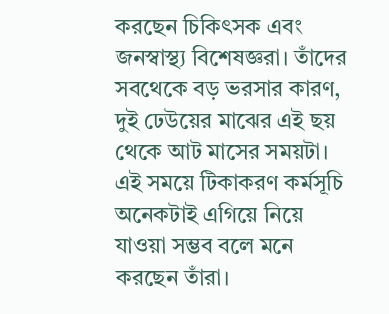করছেন চিকিৎসক এবং জনস্বাস্থ্য বিশেষজ্ঞরা। তাঁদের সবথেকে বড় ভরসার কারণ, দুই ঢেউয়ের মাঝের এই ছয় থেকে আট মাসের সময়টা। এই সময়ে টিকাকরণ কর্মসূচি অনেকটাই এগিয়ে নিয়ে যাওয়া সম্ভব বলে মনে করছেন তাঁরা।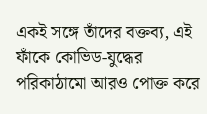একই সঙ্গে তাঁদের বক্তব্য, এই ফাঁকে কোভিড-যুদ্ধের পরিকাঠামো আরও পোক্ত করে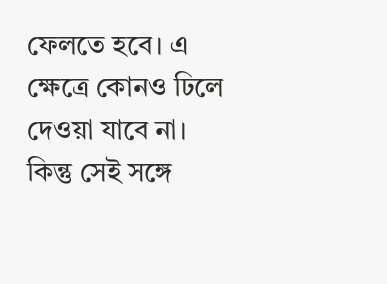ফেলতে হবে। এ ক্ষেত্রে কোনও ঢিলে দেওয়া যাবে না। কিন্তু সেই সঙ্গে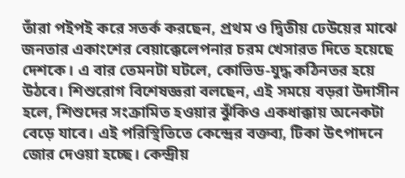তাঁরা পইপই করে সতর্ক করছেন, প্রথম ও দ্বিতীয় ঢেউয়ের মাঝে জনতার একাংশের বেয়াক্কেলেপনার চরম খেসারত দিতে হয়েছে দেশকে। এ বার তেমনটা ঘটলে, কোভিড-যুদ্ধ কঠিনতর হয়ে উঠবে। শিশুরোগ বিশেষজ্ঞরা বলছেন, এই সময়ে বড়রা উদাসীন হলে, শিশুদের সংক্রামিত হওয়ার ঝুঁকিও একধাক্কায় অনেকটা বেড়ে যাবে। এই পরিস্থিতিতে কেন্দ্রের বক্তব্য, টিকা উৎপাদনে জোর দেওয়া হচ্ছে। কেন্দ্রীয়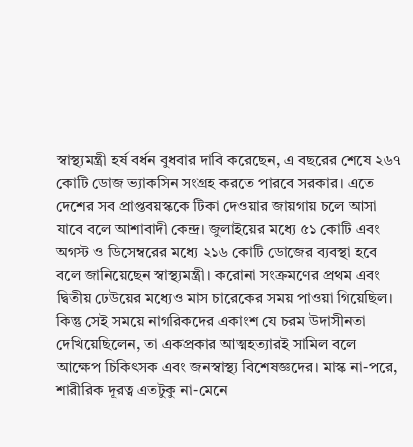স্বাস্থ্যমন্ত্রী হর্ষ বর্ধন বুধবার দাবি করেছেন, এ বছরের শেষে ২৬৭ কোটি ডোজ ভ্যাকসিন সংগ্রহ করতে পারবে সরকার। এতে দেশের সব প্রাপ্তবয়স্ককে টিকা দেওয়ার জায়গায় চলে আসা যাবে বলে আশাবাদী কেন্দ্র। জুলাইয়ের মধ্যে ৫১ কোটি এবং অগস্ট ও ডিসেম্বরের মধ্যে ২১৬ কোটি ডোজের ব্যবস্থা হবে বলে জানিয়েছেন স্বাস্থ্যমন্ত্রী। করোনা সংক্রমণের প্রথম এবং দ্বিতীয় ঢেউয়ের মধ্যেও মাস চারেকের সময় পাওয়া গিয়েছিল। কিন্তু সেই সময়ে নাগরিকদের একাংশ যে চরম উদাসীনতা দেখিয়েছিলেন, তা একপ্রকার আত্মহত্যারই সামিল বলে আক্ষেপ চিকিৎসক এবং জনস্বাস্থ্য বিশেষজ্ঞদের। মাস্ক না-পরে, শারীরিক দূরত্ব এতটুকু না-মেনে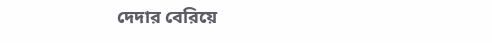দেদার বেরিয়ে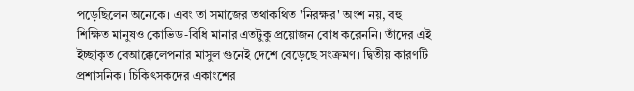পড়েছিলেন অনেকে। এবং তা সমাজের তথাকথিত 'নিরক্ষর' অংশ নয়, বহু শিক্ষিত মানুষও কোভিড-বিধি মানার এতটুকু প্রয়োজন বোধ করেননি। তাঁদের এই ইচ্ছাকৃত বেআক্কেলেপনার মাসুল গুনেই দেশে বেড়েছে সংক্রমণ। দ্বিতীয় কারণটি প্রশাসনিক। চিকিৎসকদের একাংশের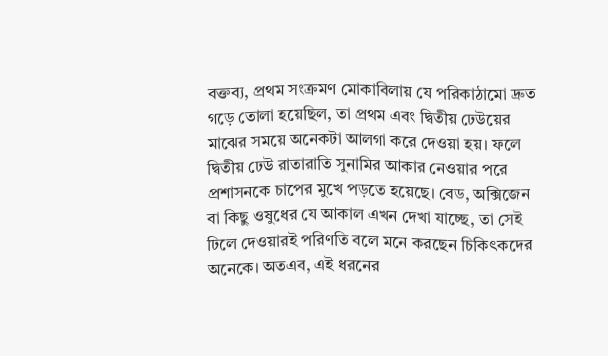বক্তব্য, প্রথম সংক্রমণ মোকাবিলায় যে পরিকাঠামো দ্রুত গড়ে তোলা হয়েছিল, তা প্রথম এবং দ্বিতীয় ঢেউয়ের মাঝের সময়ে অনেকটা আলগা করে দেওয়া হয়। ফলে দ্বিতীয় ঢেউ রাতারাতি সুনামির আকার নেওয়ার পরে প্রশাসনকে চাপের মুখে পড়তে হয়েছে। বেড, অক্সিজেন বা কিছু ওষুধের যে আকাল এখন দেখা যাচ্ছে, তা সেই ঢিলে দেওয়ারই পরিণতি বলে মনে করছেন চিকিৎকদের অনেকে। অতএব, এই ধরনের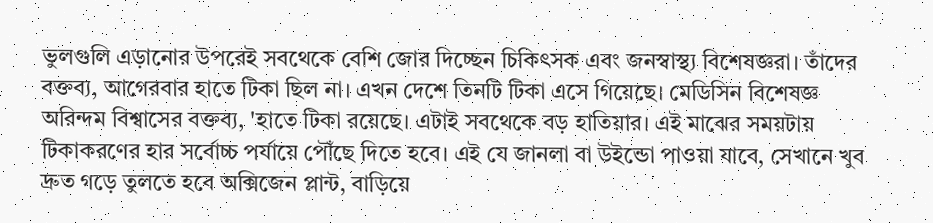ভুলগুলি এড়ানোর উপরেই সবথেকে বেশি জোর দিচ্ছেন চিকিৎসক এবং জনস্বাস্থ্য বিশেষজ্ঞরা। তাঁদের বক্তব্য, আগেরবার হাতে টিকা ছিল না। এখন দেশে তিনটি টিকা এসে গিয়েছে। মেডিসিন বিশেষজ্ঞ অরিন্দম বিশ্বাসের বক্তব্য, 'হাতে টিকা রয়েছে। এটাই সবথেকে বড় হাতিয়ার। এই মাঝের সময়টায় টিকাকরণের হার সর্বোচ্চ পর্যায়ে পৌঁছে দিতে হবে। এই যে জানলা বা উইন্ডো পাওয়া যাবে, সেখানে খুব দ্রুত গড়ে তুলতে হবে অক্সিজেন প্লান্ট, বাড়িয়ে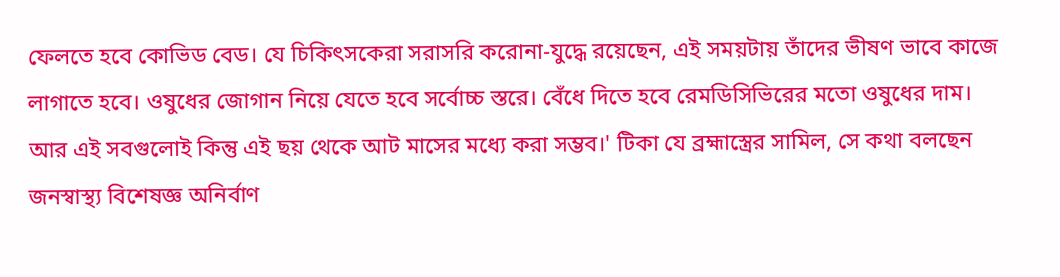ফেলতে হবে কোভিড বেড। যে চিকিৎসকেরা সরাসরি করোনা-যুদ্ধে রয়েছেন, এই সময়টায় তাঁদের ভীষণ ভাবে কাজে লাগাতে হবে। ওষুধের জোগান নিয়ে যেতে হবে সর্বোচ্চ স্তরে। বেঁধে দিতে হবে রেমডিসিভিরের মতো ওষুধের দাম। আর এই সবগুলোই কিন্তু এই ছয় থেকে আট মাসের মধ্যে করা সম্ভব।' টিকা যে ব্রহ্মাস্ত্রের সামিল, সে কথা বলছেন জনস্বাস্থ্য বিশেষজ্ঞ অনির্বাণ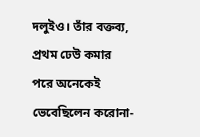দলুইও। তাঁর বক্তব্য, প্রথম ঢেউ কমার পরে অনেকেই ভেবেছিলেন করোনা-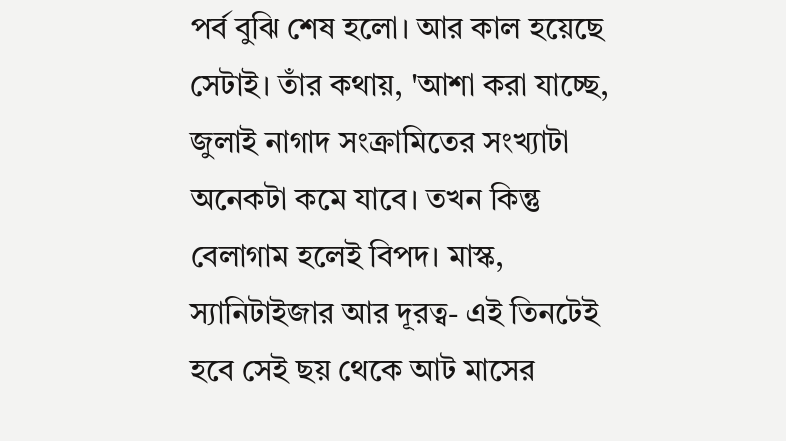পর্ব বুঝি শেষ হলো। আর কাল হয়েছে সেটাই। তাঁর কথায়, 'আশা করা যাচ্ছে, জুলাই নাগাদ সংক্রামিতের সংখ্যাটা অনেকটা কমে যাবে। তখন কিন্তু বেলাগাম হলেই বিপদ। মাস্ক, স্যানিটাইজার আর দূরত্ব- এই তিনটেই হবে সেই ছয় থেকে আট মাসের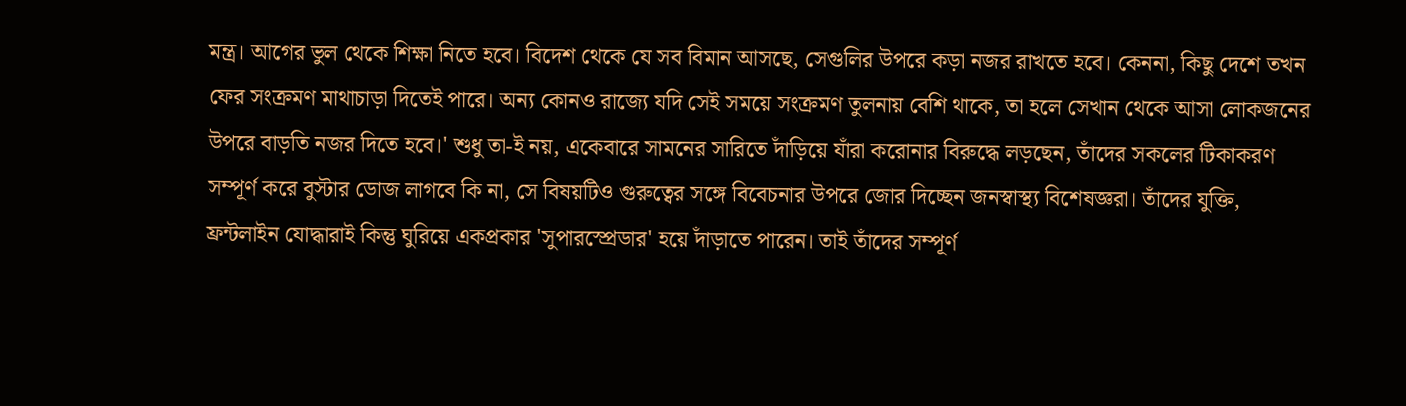মন্ত্র। আগের ভুল থেকে শিক্ষা নিতে হবে। বিদেশ থেকে যে সব বিমান আসছে, সেগুলির উপরে কড়া নজর রাখতে হবে। কেননা, কিছু দেশে তখন ফের সংক্রমণ মাথাচাড়া দিতেই পারে। অন্য কোনও রাজ্যে যদি সেই সময়ে সংক্রমণ তুলনায় বেশি থাকে, তা হলে সেখান থেকে আসা লোকজনের উপরে বাড়তি নজর দিতে হবে।' শুধু তা-ই নয়, একেবারে সামনের সারিতে দাঁড়িয়ে যাঁরা করোনার বিরুদ্ধে লড়ছেন, তাঁদের সকলের টিকাকরণ সম্পূর্ণ করে বুস্টার ডোজ লাগবে কি না, সে বিষয়টিও গুরুত্বের সঙ্গে বিবেচনার উপরে জোর দিচ্ছেন জনস্বাস্থ্য বিশেষজ্ঞরা। তাঁদের যুক্তি, ফ্রন্টলাইন যোদ্ধারাই কিন্তু ঘুরিয়ে একপ্রকার 'সুপারস্প্রেডার' হয়ে দাঁড়াতে পারেন। তাই তাঁদের সম্পূর্ণ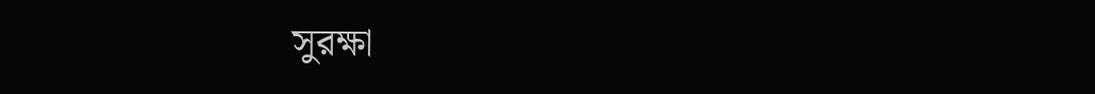সুরক্ষা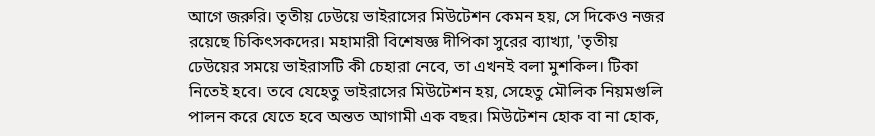আগে জরুরি। তৃতীয় ঢেউয়ে ভাইরাসের মিউটেশন কেমন হয়, সে দিকেও নজর রয়েছে চিকিৎসকদের। মহামারী বিশেষজ্ঞ দীপিকা সুরের ব্যাখ্যা, 'তৃতীয় ঢেউয়ের সময়ে ভাইরাসটি কী চেহারা নেবে, তা এখনই বলা মুশকিল। টিকা নিতেই হবে। তবে যেহেতু ভাইরাসের মিউটেশন হয়, সেহেতু মৌলিক নিয়মগুলি পালন করে যেতে হবে অন্তত আগামী এক বছর। মিউটেশন হোক বা না হোক,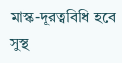মাস্ক-দূরত্ববিধি হবে সুস্থ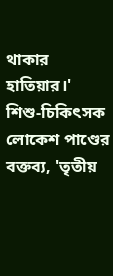থাকার হাতিয়ার।' শিশু-চিকিৎসক লোকেশ পাণ্ডের বক্তব্য, 'তৃতীয়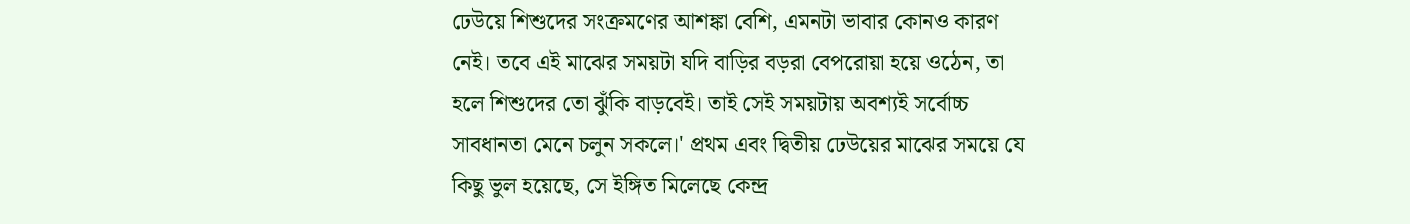ঢেউয়ে শিশুদের সংক্রমণের আশঙ্কা বেশি, এমনটা ভাবার কোনও কারণ নেই। তবে এই মাঝের সময়টা যদি বাড়ির বড়রা বেপরোয়া হয়ে ওঠেন, তা হলে শিশুদের তো ঝুঁকি বাড়বেই। তাই সেই সময়টায় অবশ্যই সর্বোচ্চ সাবধানতা মেনে চলুন সকলে।' প্রথম এবং দ্বিতীয় ঢেউয়ের মাঝের সময়ে যে কিছু ভুল হয়েছে, সে ইঙ্গিত মিলেছে কেন্দ্র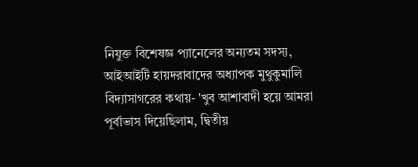নিযুক্ত বিশেষজ্ঞ প্যানেলের অন্যতম সদস্য, আইআইটি হায়দরাবাদের অধ্যাপক মুথুকুমালি বিদ্যাসাগরের কথায়- 'খুব আশাবাদী হয়ে আমরা পূর্বাভাস দিয়েছিলাম, দ্বিতীয়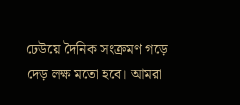ঢেউয়ে দৈনিক সংক্রমণ গড়ে দেড় লক্ষ মতো হবে। আমরা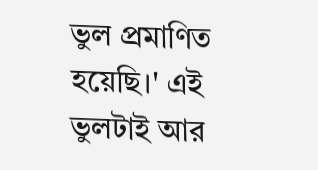ভুল প্রমাণিত হয়েছি।' এই ভুলটাই আর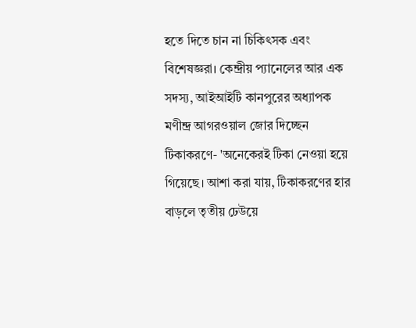হতে দিতে চান না চিকিৎসক এবং বিশেষজ্ঞরা। কেন্দ্রীয় প্যানেলের আর এক সদস্য, আইআইটি কানপুরের অধ্যাপক মণীন্দ্র আগরওয়াল জোর দিচ্ছেন টিকাকরণে- 'অনেকেরই টিকা নেওয়া হয়ে গিয়েছে। আশা করা যায়, টিকাকরণের হার বাড়লে তৃতীয় ঢেউয়ে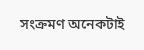সংক্রমণ অনেকটাই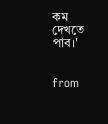কম দেখতে পাব।'


from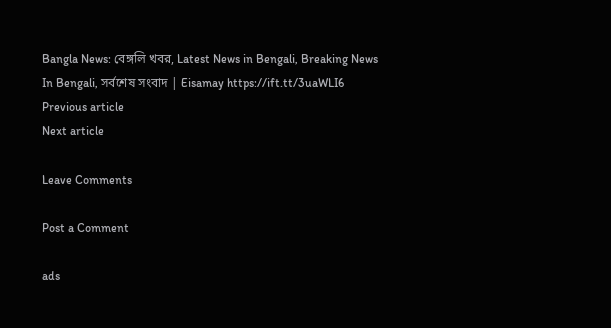Bangla News: বেঙ্গলি খবর, Latest News in Bengali, Breaking News In Bengali, সর্বশেষ সংবাদ | Eisamay https://ift.tt/3uaWLI6
Previous article
Next article

Leave Comments

Post a Comment

ads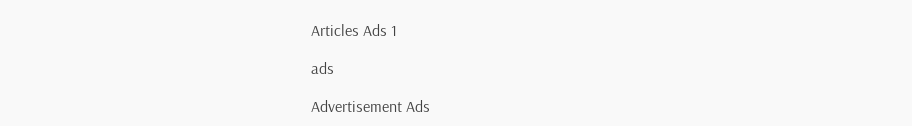Articles Ads 1

ads

Advertisement Ads